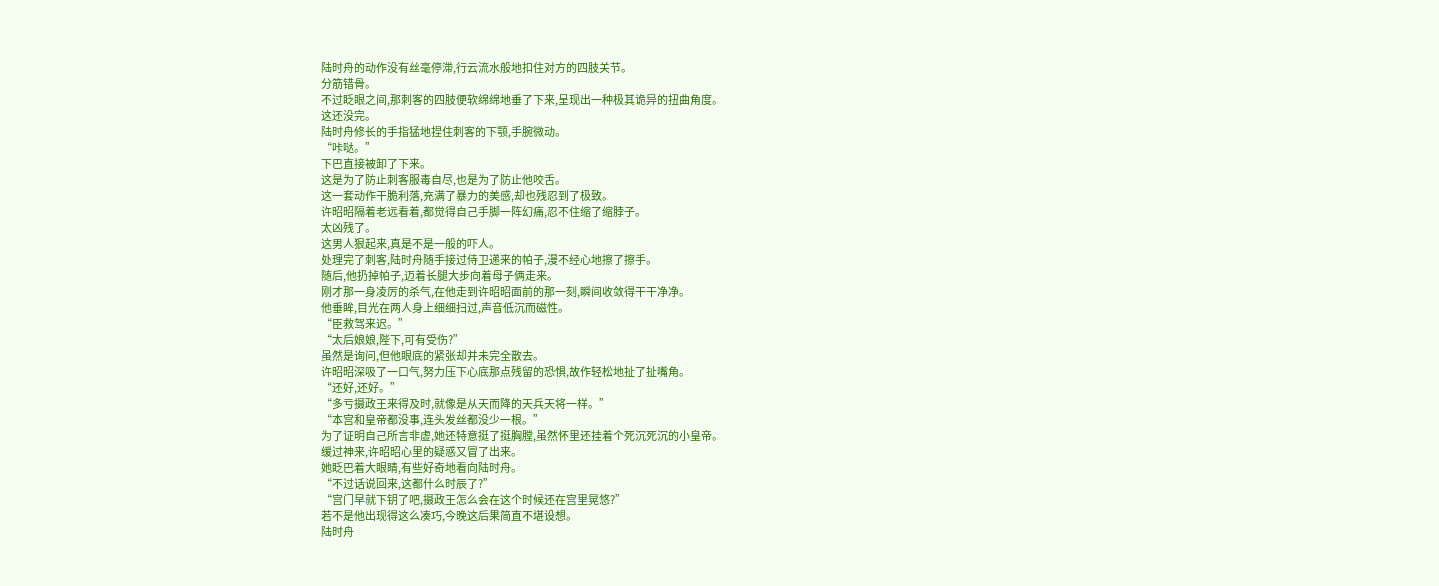陆时舟的动作没有丝毫停滞,行云流水般地扣住对方的四肢关节。
分筋错骨。
不过眨眼之间,那刺客的四肢便软绵绵地垂了下来,呈现出一种极其诡异的扭曲角度。
这还没完。
陆时舟修长的手指猛地捏住刺客的下颚,手腕微动。
“咔哒。”
下巴直接被卸了下来。
这是为了防止刺客服毒自尽,也是为了防止他咬舌。
这一套动作干脆利落,充满了暴力的美感,却也残忍到了极致。
许昭昭隔着老远看着,都觉得自己手脚一阵幻痛,忍不住缩了缩脖子。
太凶残了。
这男人狠起来,真是不是一般的吓人。
处理完了刺客,陆时舟随手接过侍卫递来的帕子,漫不经心地擦了擦手。
随后,他扔掉帕子,迈着长腿大步向着母子俩走来。
刚才那一身凌厉的杀气,在他走到许昭昭面前的那一刻,瞬间收敛得干干净净。
他垂眸,目光在两人身上细细扫过,声音低沉而磁性。
“臣救驾来迟。”
“太后娘娘,陛下,可有受伤?”
虽然是询问,但他眼底的紧张却并未完全散去。
许昭昭深吸了一口气,努力压下心底那点残留的恐惧,故作轻松地扯了扯嘴角。
“还好,还好。”
“多亏摄政王来得及时,就像是从天而降的天兵天将一样。”
“本宫和皇帝都没事,连头发丝都没少一根。”
为了证明自己所言非虚,她还特意挺了挺胸膛,虽然怀里还挂着个死沉死沉的小皇帝。
缓过神来,许昭昭心里的疑惑又冒了出来。
她眨巴着大眼睛,有些好奇地看向陆时舟。
“不过话说回来,这都什么时辰了?”
“宫门早就下钥了吧,摄政王怎么会在这个时候还在宫里晃悠?”
若不是他出现得这么凑巧,今晚这后果简直不堪设想。
陆时舟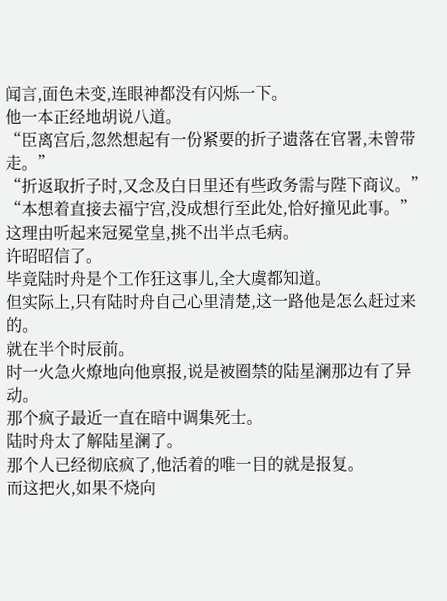闻言,面色未变,连眼神都没有闪烁一下。
他一本正经地胡说八道。
“臣离宫后,忽然想起有一份紧要的折子遗落在官署,未曾带走。”
“折返取折子时,又念及白日里还有些政务需与陛下商议。”
“本想着直接去福宁宫,没成想行至此处,恰好撞见此事。”
这理由听起来冠冕堂皇,挑不出半点毛病。
许昭昭信了。
毕竟陆时舟是个工作狂这事儿,全大虞都知道。
但实际上,只有陆时舟自己心里清楚,这一路他是怎么赶过来的。
就在半个时辰前。
时一火急火燎地向他禀报,说是被圈禁的陆星澜那边有了异动。
那个疯子最近一直在暗中调集死士。
陆时舟太了解陆星澜了。
那个人已经彻底疯了,他活着的唯一目的就是报复。
而这把火,如果不烧向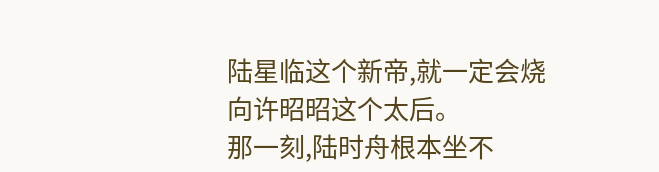陆星临这个新帝,就一定会烧向许昭昭这个太后。
那一刻,陆时舟根本坐不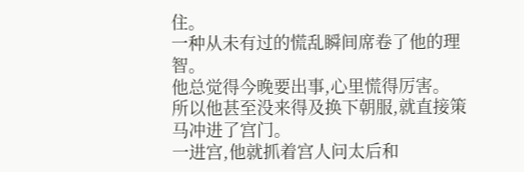住。
一种从未有过的慌乱瞬间席卷了他的理智。
他总觉得今晚要出事,心里慌得厉害。
所以他甚至没来得及换下朝服,就直接策马冲进了宫门。
一进宫,他就抓着宫人问太后和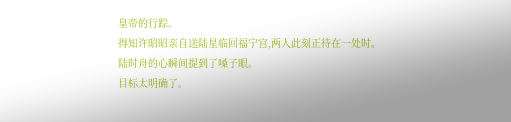皇帝的行踪。
得知许昭昭亲自送陆星临回福宁宫,两人此刻正待在一处时。
陆时舟的心瞬间提到了嗓子眼。
目标太明确了。